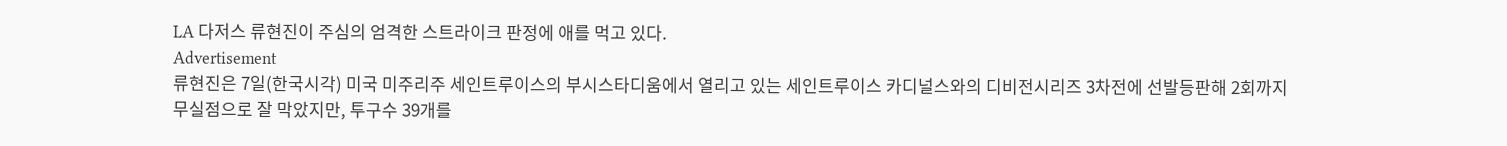LA 다저스 류현진이 주심의 엄격한 스트라이크 판정에 애를 먹고 있다.
Advertisement
류현진은 7일(한국시각) 미국 미주리주 세인트루이스의 부시스타디움에서 열리고 있는 세인트루이스 카디널스와의 디비전시리즈 3차전에 선발등판해 2회까지 무실점으로 잘 막았지만, 투구수 39개를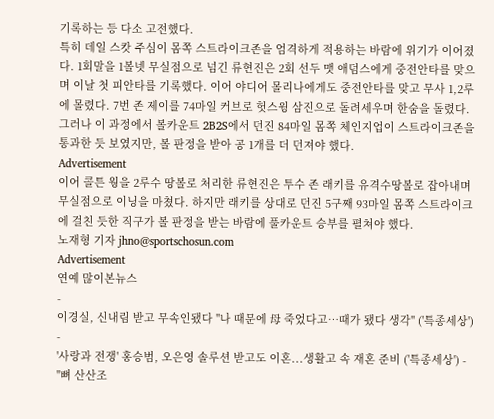기록하는 등 다소 고전했다.
특히 데일 스캇 주심이 몸쪽 스트라이크존을 엄격하게 적용하는 바람에 위기가 이어졌다. 1회말을 1볼넷 무실점으로 넘긴 류현진은 2회 선두 맷 애덤스에게 중전안타를 맞으며 이날 첫 피안타를 기록했다. 이어 야디어 몰리나에게도 중전안타를 맞고 무사 1,2루에 몰렸다. 7번 존 제이를 74마일 커브로 헛스윙 삼진으로 돌려세우며 한숨을 돌렸다. 그러나 이 과정에서 볼카운트 2B2S에서 던진 84마일 몸쪽 체인지업이 스트라이크존을 통과한 듯 보였지만, 볼 판정을 받아 공 1개를 더 던져야 했다.
Advertisement
이어 콜튼 웡을 2루수 땅볼로 처리한 류현진은 투수 존 래키를 유격수땅볼로 잡아내며 무실점으로 이닝을 마쳤다. 하지만 래키를 상대로 던진 5구째 93마일 몸쪽 스트라이크에 걸친 듯한 직구가 볼 판정을 받는 바람에 풀카운트 승부를 펼쳐야 했다.
노재형 기자 jhno@sportschosun.com
Advertisement
연예 많이본뉴스
-
이경실, 신내림 받고 무속인됐다 "나 때문에 母 죽었다고…때가 됐다 생각" ('특종세상') -
'사랑과 전쟁' 홍승범, 오은영 솔루션 받고도 이혼...생활고 속 재혼 준비 ('특종세상') -
"뼈 산산조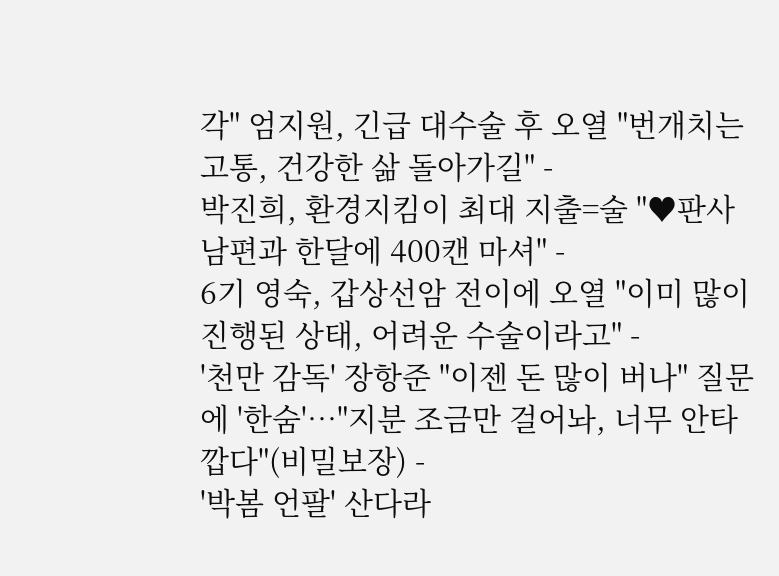각" 엄지원, 긴급 대수술 후 오열 "번개치는 고통, 건강한 삶 돌아가길" -
박진희, 환경지킴이 최대 지출=술 "♥판사 남편과 한달에 400캔 마셔" -
6기 영숙, 갑상선암 전이에 오열 "이미 많이 진행된 상태, 어려운 수술이라고" -
'천만 감독' 장항준 "이젠 돈 많이 버나" 질문에 '한숨'…"지분 조금만 걸어놔, 너무 안타깝다"(비밀보장) -
'박봄 언팔' 산다라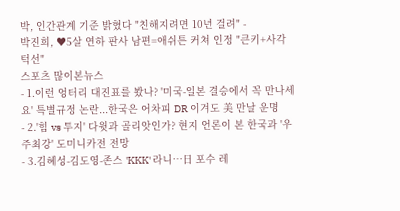박, 인간관계 기준 밝혔다 "친해지려면 10년 걸려" -
박진희, ♥5살 연하 판사 남편=애쉬튼 커쳐 인정 "큰키+사각턱선"
스포츠 많이본뉴스
- 1.이런 엉터리 대진표를 봤나? '미국-일본 결승에서 꼭 만나세요' 특별규정 논란...한국은 어차피 DR 이겨도 美 만날 운명
- 2.'힘 vs 투지' 다윗과 골리앗인가? 현지 언론이 본 한국과 '우주최강' 도미니카전 전망
- 3.김혜성-김도영-존스 'KKK' 라니…日 포수 레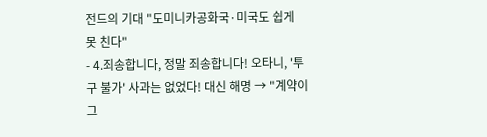전드의 기대 "도미니카공화국·미국도 쉽게 못 친다"
- 4.죄송합니다, 정말 죄송합니다! 오타니, '투구 불가' 사과는 없었다! 대신 해명 → "계약이 그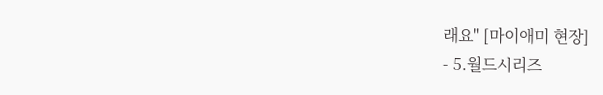래요" [마이애미 현장]
- 5.월드시리즈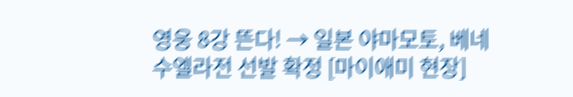영웅 8강 뜬다! → 일본 야마모토, 베네수엘라전 선발 확정 [마이애미 현장]